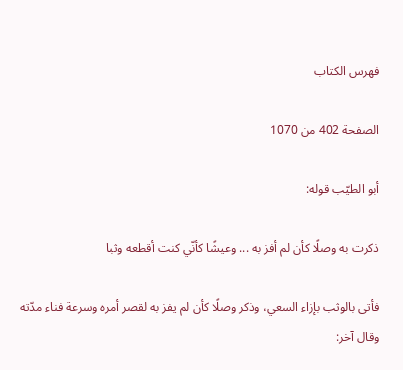فهرس الكتاب

الصفحة 402 من 1070

أبو الطيّب قوله:

ذكرت به وصلًا كأن لم أفز به ... وعيشًا كأنّي كنت أقطعه وثبا

فأتى بالوثب بإزاء السعي، وذكر وصلًا كأن لم يفز به لقصر أمره وسرعة فناء مدّته وقال آخر: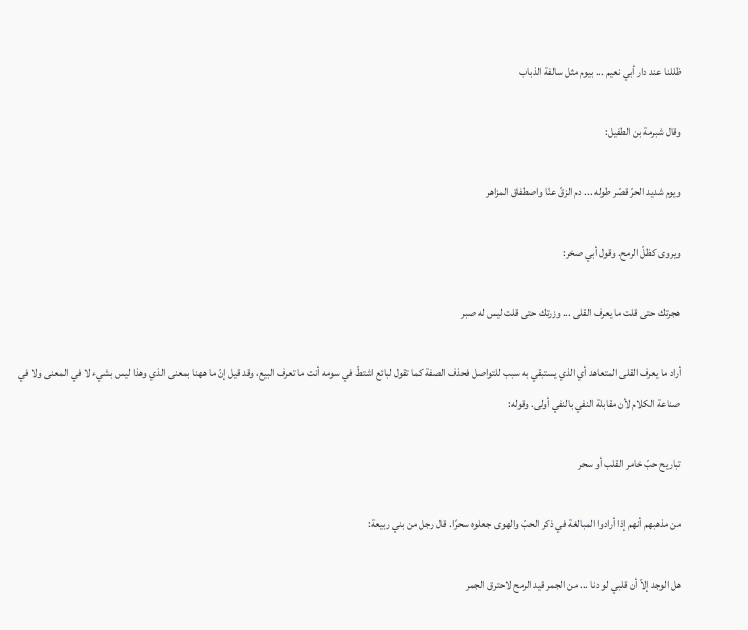ظللنا عند دار أبي نعيم ... بيوم مثل سالفة الذباب

وقال شبرمة بن الطفيل:

ويوم شديد الحرّ قصّر طوله ... دم الزقّ عنّا واصطفاق المزاهر

ويروى كظلّ الرمح. وقول أبي صخر:

هجرتك حتى قلت ما يعرف القلى ... وزرتك حتى قلت ليس له صبر

أراد ما يعرف القلى المتعاهد أي الذي يستبقي به سبب للتواصل فحذف الصفة كما تقول لبائع اشتطّ في سومه أنت ما تعرف البيع، وقد قيل إنّ ما ههنا بمعنى الذي وهذا ليس بشيء لا في المعنى ولا في صناعة الكلام لأن مقابلة النفي بالنفي أولى. وقوله:

تباريح حبّ خامر القلب أو سحر

من مذهبهم أنهم إذا أرادوا المبالغة في ذكر الحبّ والهوى جعلوه سحرًا. قال رجل من بني ربيعة:

هل الوجد إلاّ أن قلبي لو دنا ... من الجمر قيد الرمح لاحترق الجمر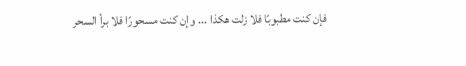فإن كنت مطبوبًا فلا زلت هكذا ... وإن كنت مسحورًا فلا برأ السحر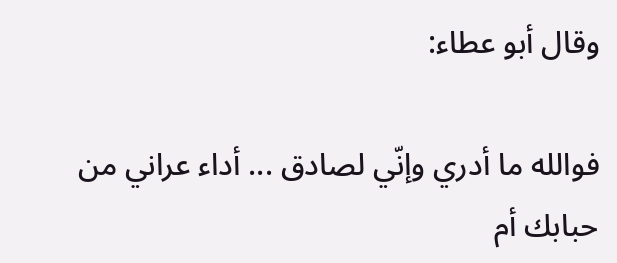وقال أبو عطاء:

فوالله ما أدري وإنّي لصادق ... أداء عراني من حبابك أم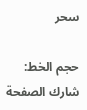سحر

حجم الخط:
شارك الصفحة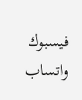فيسبوك واتساب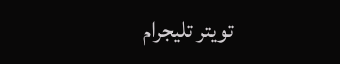تويتر تليجرام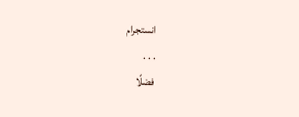انستجرام
. . .
فضلًا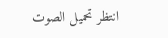انتظر تحميل الصوت